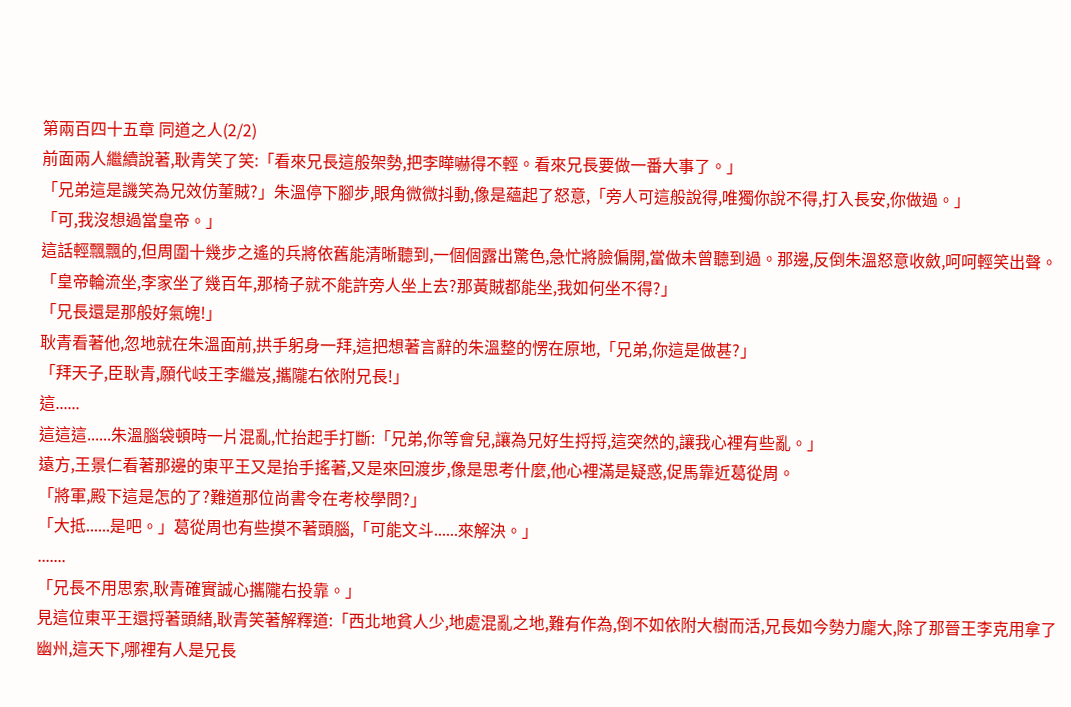第兩百四十五章 同道之人(2/2)
前面兩人繼續說著,耿青笑了笑:「看來兄長這般架勢,把李曄嚇得不輕。看來兄長要做一番大事了。」
「兄弟這是譏笑為兄效仿董賊?」朱溫停下腳步,眼角微微抖動,像是蘊起了怒意,「旁人可這般說得,唯獨你說不得,打入長安,你做過。」
「可,我沒想過當皇帝。」
這話輕飄飄的,但周圍十幾步之遙的兵將依舊能清晰聽到,一個個露出驚色,急忙將臉偏開,當做未曾聽到過。那邊,反倒朱溫怒意收斂,呵呵輕笑出聲。
「皇帝輪流坐,李家坐了幾百年,那椅子就不能許旁人坐上去?那黃賊都能坐,我如何坐不得?」
「兄長還是那般好氣魄!」
耿青看著他,忽地就在朱溫面前,拱手躬身一拜,這把想著言辭的朱溫整的愣在原地,「兄弟,你這是做甚?」
「拜天子,臣耿青,願代岐王李繼岌,攜隴右依附兄長!」
這......
這這這......朱溫腦袋頓時一片混亂,忙抬起手打斷:「兄弟,你等會兒,讓為兄好生捋捋,這突然的,讓我心裡有些亂。」
遠方,王景仁看著那邊的東平王又是抬手搖著,又是來回渡步,像是思考什麼,他心裡滿是疑惑,促馬靠近葛從周。
「將軍,殿下這是怎的了?難道那位尚書令在考校學問?」
「大抵......是吧。」葛從周也有些摸不著頭腦,「可能文斗......來解決。」
.......
「兄長不用思索,耿青確實誠心攜隴右投靠。」
見這位東平王還捋著頭緒,耿青笑著解釋道:「西北地貧人少,地處混亂之地,難有作為,倒不如依附大樹而活,兄長如今勢力龐大,除了那晉王李克用拿了幽州,這天下,哪裡有人是兄長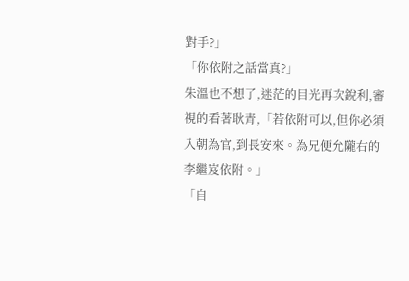對手?」
「你依附之話當真?」
朱溫也不想了,迷茫的目光再次銳利,審視的看著耿青,「若依附可以,但你必須入朝為官,到長安來。為兄便允隴右的李繼岌依附。」
「自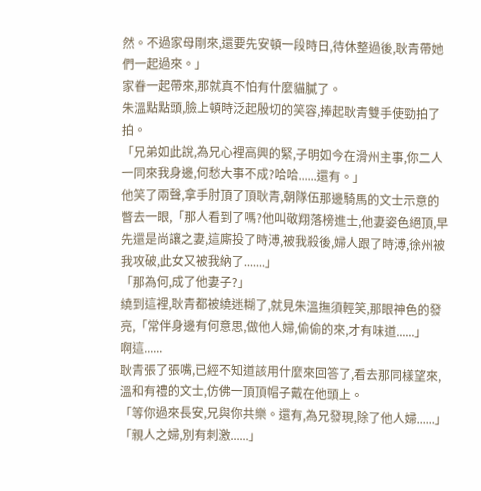然。不過家母剛來,還要先安頓一段時日,待休整過後,耿青帶她們一起過來。」
家眷一起帶來,那就真不怕有什麼貓膩了。
朱溫點點頭,臉上頓時泛起殷切的笑容,捧起耿青雙手使勁拍了拍。
「兄弟如此說,為兄心裡高興的緊,子明如今在滑州主事,你二人一同來我身邊,何愁大事不成?哈哈......還有。」
他笑了兩聲,拿手肘頂了頂耿青,朝隊伍那邊騎馬的文士示意的瞥去一眼,「那人看到了嗎?他叫敬翔落榜進士,他妻姿色絕頂,早先還是尚讓之妻,這廝投了時溥,被我殺後,婦人跟了時溥,徐州被我攻破,此女又被我納了.......」
「那為何,成了他妻子?」
繞到這裡,耿青都被繞迷糊了,就見朱溫撫須輕笑,那眼神色的發亮,「常伴身邊有何意思,做他人婦,偷偷的來,才有味道......」
啊這......
耿青張了張嘴,已經不知道該用什麼來回答了,看去那同樣望來,溫和有禮的文士,仿佛一頂頂帽子戴在他頭上。
「等你過來長安,兄與你共樂。還有,為兄發現,除了他人婦......」
「親人之婦,別有刺激......」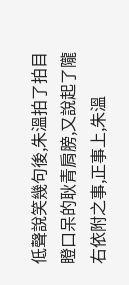低聲說笑幾句後,朱溫拍了拍目瞪口呆的耿青肩膀,又說起了隴右依附之事,正事上,朱溫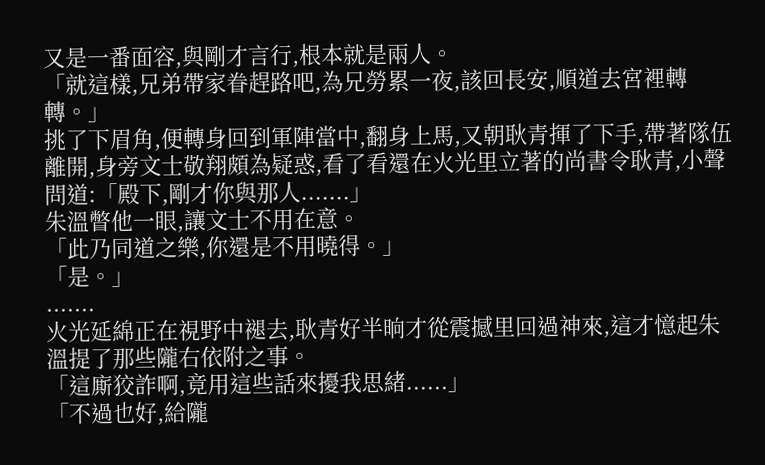又是一番面容,與剛才言行,根本就是兩人。
「就這樣,兄弟帶家眷趕路吧,為兄勞累一夜,該回長安,順道去宮裡轉轉。」
挑了下眉角,便轉身回到軍陣當中,翻身上馬,又朝耿青揮了下手,帶著隊伍離開,身旁文士敬翔頗為疑惑,看了看還在火光里立著的尚書令耿青,小聲問道:「殿下,剛才你與那人.......」
朱溫瞥他一眼,讓文士不用在意。
「此乃同道之樂,你還是不用曉得。」
「是。」
.......
火光延綿正在視野中褪去,耿青好半晌才從震撼里回過神來,這才憶起朱溫提了那些隴右依附之事。
「這廝狡詐啊,竟用這些話來擾我思緒......」
「不過也好,給隴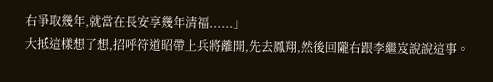右爭取幾年,就當在長安享幾年清福......」
大抵這樣想了想,招呼符道昭帶上兵將離開,先去鳳翔,然後回隴右跟李繼岌說說這事。